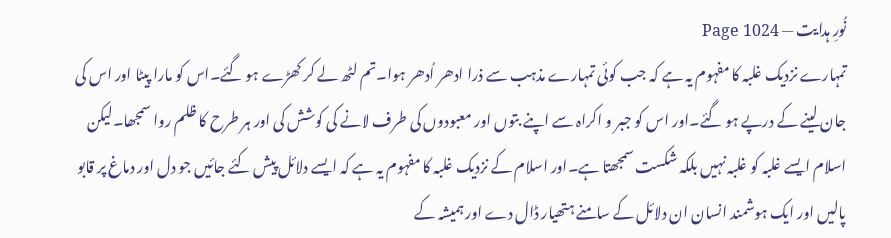نُورِ ہدایت — Page 1024
تمہارے نزدیک غلبہ کا مفہوم یہ ہے کہ جب کوئی تمہارے مذہب سے ذرا ادھر اُدھر ہوا۔تم لٹھ لے کر کھڑے ہو گئے۔اس کو مارا پیٹا اور اس کی جان لینے کے درپے ہو گئے۔اور اس کو جبر و اکراہ سے اپنے بتوں اور معبودوں کی طرف لانے کی کوشش کی اور ہر طرح کا ظلم روا سمجھا۔لیکن اسلام ایسے غلبہ کو غلبہ نہیں بلکہ شکست سمجھتا ہے۔اور اسلام کے نزدیک غلبہ کا مفہوم یہ ہے کہ ایسے دلائل پیش کئے جائیں جو دل اور دماغ پر قابو پالیں اور ایک ہوشمند انسان ان دلائل کے سامنے ہتھیار ڈال دے اور ہمیشہ کے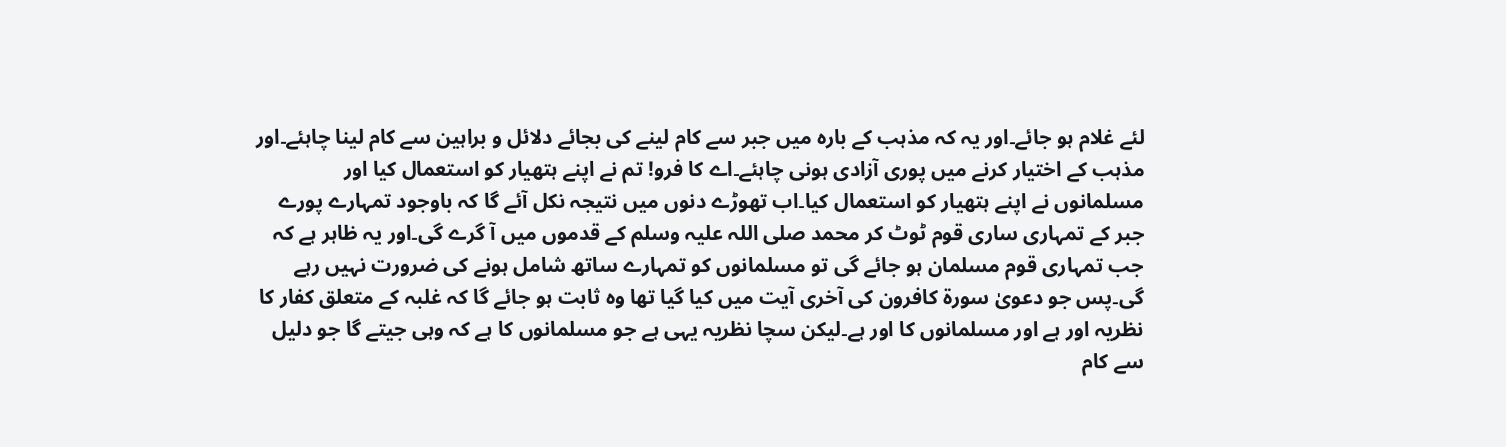لئے غلام ہو جائے۔اور یہ کہ مذہب کے بارہ میں جبر سے کام لینے کی بجائے دلائل و براہین سے کام لینا چاہئے۔اور مذہب کے اختیار کرنے میں پوری آزادی ہونی چاہئے۔اے کا فرو! تم نے اپنے ہتھیار کو استعمال کیا اور مسلمانوں نے اپنے ہتھیار کو استعمال کیا۔اب تھوڑے دنوں میں نتیجہ نکل آئے گا کہ باوجود تمہارے پورے جبر کے تمہاری ساری قوم ٹوٹ کر محمد صلی اللہ علیہ وسلم کے قدموں میں آ گرے گی۔اور یہ ظاہر ہے کہ جب تمہاری قوم مسلمان ہو جائے گی تو مسلمانوں کو تمہارے ساتھ شامل ہونے کی ضرورت نہیں رہے گی۔پس جو دعویٰ سورۃ کافرون کی آخری آیت میں کیا گیا تھا وہ ثابت ہو جائے گا کہ غلبہ کے متعلق کفار کا نظریہ اور ہے اور مسلمانوں کا اور ہے۔لیکن سچا نظریہ یہی ہے جو مسلمانوں کا ہے کہ وہی جیتے گا جو دلیل سے کام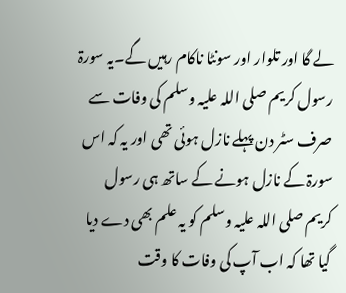لے گا اور تلوار اور سونٹا ناکام رہیں گے۔یہ سورۃ رسول کریم صلی اللہ علیہ وسلم کی وفات سے صرف سٹر دن پہلے نازل ہوئی تھی اور یہ کہ اس سورۃ کے نازل ہونے کے ساتھ ہی رسول کریم صلی اللہ علیہ وسلم کو یہ علم بھی دے دیا گیا تھا کہ اب آپ کی وفات کا وقت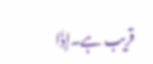قریب ہے۔إِذَا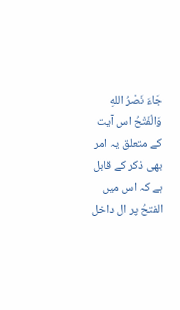جَاءَ نَصْرُ اللهِ وَالْفَتْحُ اس آیت کے متعلق یہ امر بھی ذکر کے قابل ہے کہ اس میں الفتحُ پر ال داخل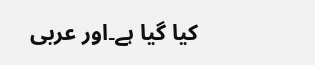کیا گیا ہے۔اور عربی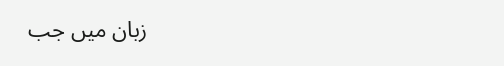زبان میں جب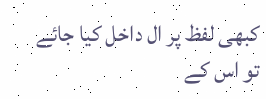کبھی لفظ پر ال داخل کیا جائے تو اس کے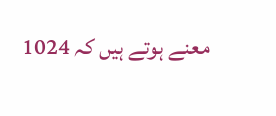معنے ہوتے ہیں کہ 1024